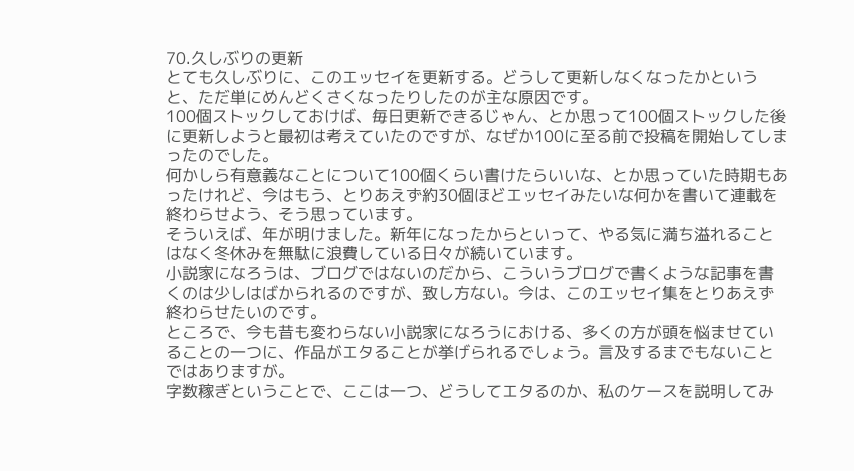70.久しぶりの更新
とても久しぶりに、このエッセイを更新する。どうして更新しなくなったかというと、ただ単にめんどくさくなったりしたのが主な原因です。
100個ストックしておけば、毎日更新できるじゃん、とか思って100個ストックした後に更新しようと最初は考えていたのですが、なぜか100に至る前で投稿を開始してしまったのでした。
何かしら有意義なことについて100個くらい書けたらいいな、とか思っていた時期もあったけれど、今はもう、とりあえず約30個ほどエッセイみたいな何かを書いて連載を終わらせよう、そう思っています。
そういえば、年が明けました。新年になったからといって、やる気に満ち溢れることはなく冬休みを無駄に浪費している日々が続いています。
小説家になろうは、ブログではないのだから、こういうブログで書くような記事を書くのは少しはばかられるのですが、致し方ない。今は、このエッセイ集をとりあえず終わらせたいのです。
ところで、今も昔も変わらない小説家になろうにおける、多くの方が頭を悩ませていることの一つに、作品がエタることが挙げられるでしょう。言及するまでもないことではありますが。
字数稼ぎということで、ここは一つ、どうしてエタるのか、私のケースを説明してみ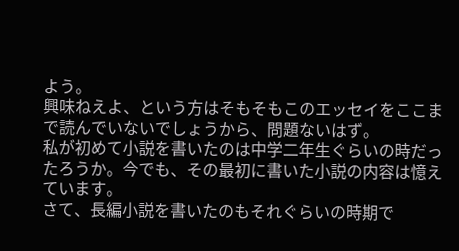よう。
興味ねえよ、という方はそもそもこのエッセイをここまで読んでいないでしょうから、問題ないはず。
私が初めて小説を書いたのは中学二年生ぐらいの時だったろうか。今でも、その最初に書いた小説の内容は憶えています。
さて、長編小説を書いたのもそれぐらいの時期で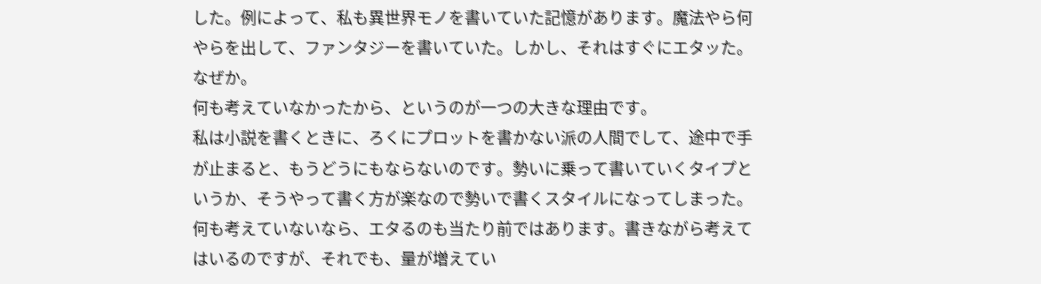した。例によって、私も異世界モノを書いていた記憶があります。魔法やら何やらを出して、ファンタジーを書いていた。しかし、それはすぐにエタッた。
なぜか。
何も考えていなかったから、というのが一つの大きな理由です。
私は小説を書くときに、ろくにプロットを書かない派の人間でして、途中で手が止まると、もうどうにもならないのです。勢いに乗って書いていくタイプというか、そうやって書く方が楽なので勢いで書くスタイルになってしまった。
何も考えていないなら、エタるのも当たり前ではあります。書きながら考えてはいるのですが、それでも、量が増えてい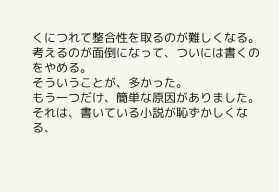くにつれて整合性を取るのが難しくなる。
考えるのが面倒になって、ついには書くのをやめる。
そういうことが、多かった。
もう一つだけ、簡単な原因がありました。
それは、書いている小説が恥ずかしくなる、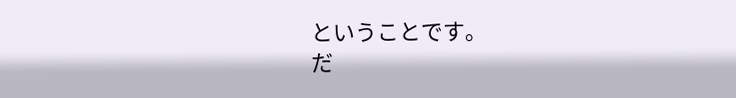ということです。
だ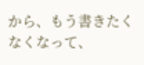から、もう書きたくなくなって、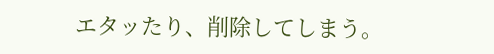エタッたり、削除してしまう。